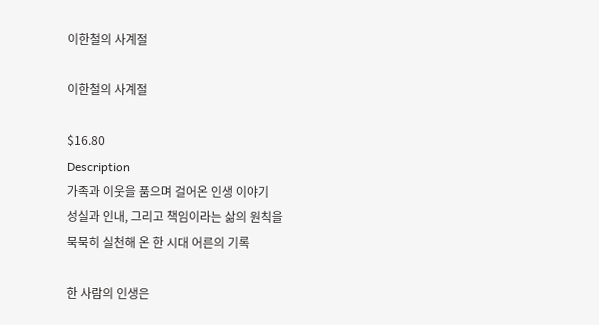이한철의 사계절

이한철의 사계절

$16.80
Description
가족과 이웃을 품으며 걸어온 인생 이야기
성실과 인내, 그리고 책임이라는 삶의 원칙을
묵묵히 실천해 온 한 시대 어른의 기록

한 사람의 인생은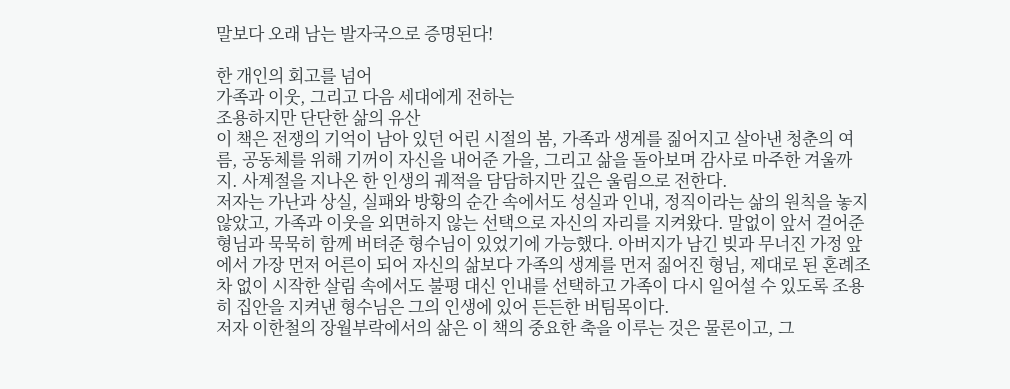말보다 오래 남는 발자국으로 증명된다!

한 개인의 회고를 넘어
가족과 이웃, 그리고 다음 세대에게 전하는
조용하지만 단단한 삶의 유산
이 책은 전쟁의 기억이 남아 있던 어린 시절의 봄, 가족과 생계를 짊어지고 살아낸 청춘의 여름, 공동체를 위해 기꺼이 자신을 내어준 가을, 그리고 삶을 돌아보며 감사로 마주한 겨울까지. 사계절을 지나온 한 인생의 궤적을 담담하지만 깊은 울림으로 전한다.
저자는 가난과 상실, 실패와 방황의 순간 속에서도 성실과 인내, 정직이라는 삶의 원칙을 놓지 않았고, 가족과 이웃을 외면하지 않는 선택으로 자신의 자리를 지켜왔다. 말없이 앞서 걸어준 형님과 묵묵히 함께 버텨준 형수님이 있었기에 가능했다. 아버지가 남긴 빚과 무너진 가정 앞에서 가장 먼저 어른이 되어 자신의 삶보다 가족의 생계를 먼저 짊어진 형님, 제대로 된 혼례조차 없이 시작한 살림 속에서도 불평 대신 인내를 선택하고 가족이 다시 일어설 수 있도록 조용히 집안을 지켜낸 형수님은 그의 인생에 있어 든든한 버팀목이다.
저자 이한철의 장월부락에서의 삶은 이 책의 중요한 축을 이루는 것은 물론이고, 그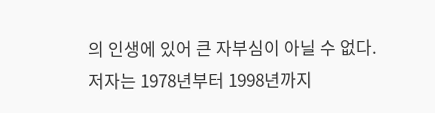의 인생에 있어 큰 자부심이 아닐 수 없다. 저자는 1978년부터 1998년까지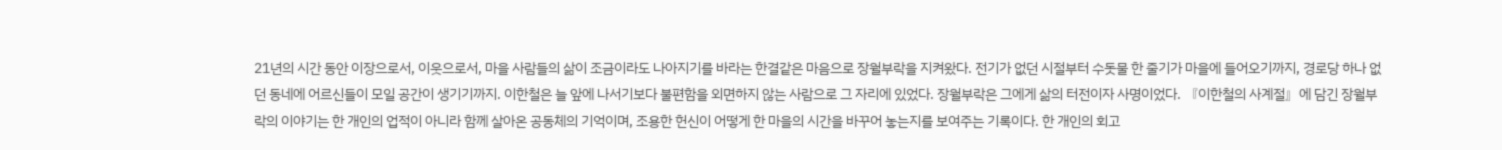21년의 시간 동안 이장으로서, 이웃으로서, 마을 사람들의 삶이 조금이라도 나아지기를 바라는 한결같은 마음으로 장월부락을 지켜왔다. 전기가 없던 시절부터 수돗물 한 줄기가 마을에 들어오기까지, 경로당 하나 없던 동네에 어르신들이 모일 공간이 생기기까지. 이한철은 늘 앞에 나서기보다 불편함을 외면하지 않는 사람으로 그 자리에 있었다. 장월부락은 그에게 삶의 터전이자 사명이었다. 『이한철의 사계절』에 담긴 장월부락의 이야기는 한 개인의 업적이 아니라 함께 살아온 공동체의 기억이며, 조용한 헌신이 어떻게 한 마을의 시간을 바꾸어 놓는지를 보여주는 기록이다. 한 개인의 회고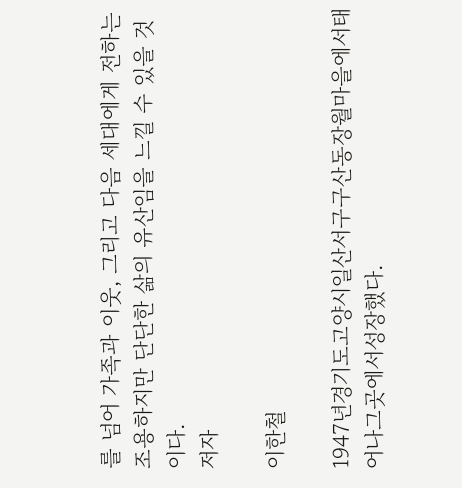를 넘어 가족과 이웃, 그리고 다음 세대에게 전하는 조용하지만 단단한 삶의 유산임을 느낄 수 있을 것이다.
저자

이한철

1947년경기도고양시일산서구구산동장월마을에서태어나그곳에서성장했다.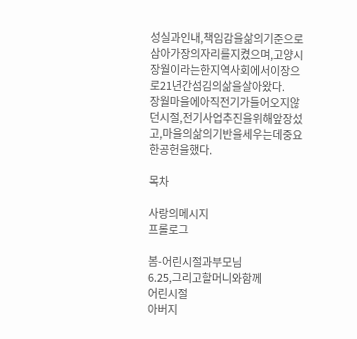성실과인내,책임감을삶의기준으로삼아가장의자리를지켰으며,고양시장월이라는한지역사회에서이장으로21년간섬김의삶을살아왔다.
장월마을에아직전기가들어오지않던시절,전기사업추진을위해앞장섰고,마을의삶의기반을세우는데중요한공헌을했다.

목차

사랑의메시지
프롤로그

봄-어린시절과부모님
6.25,그리고할머니와함께
어린시절
아버지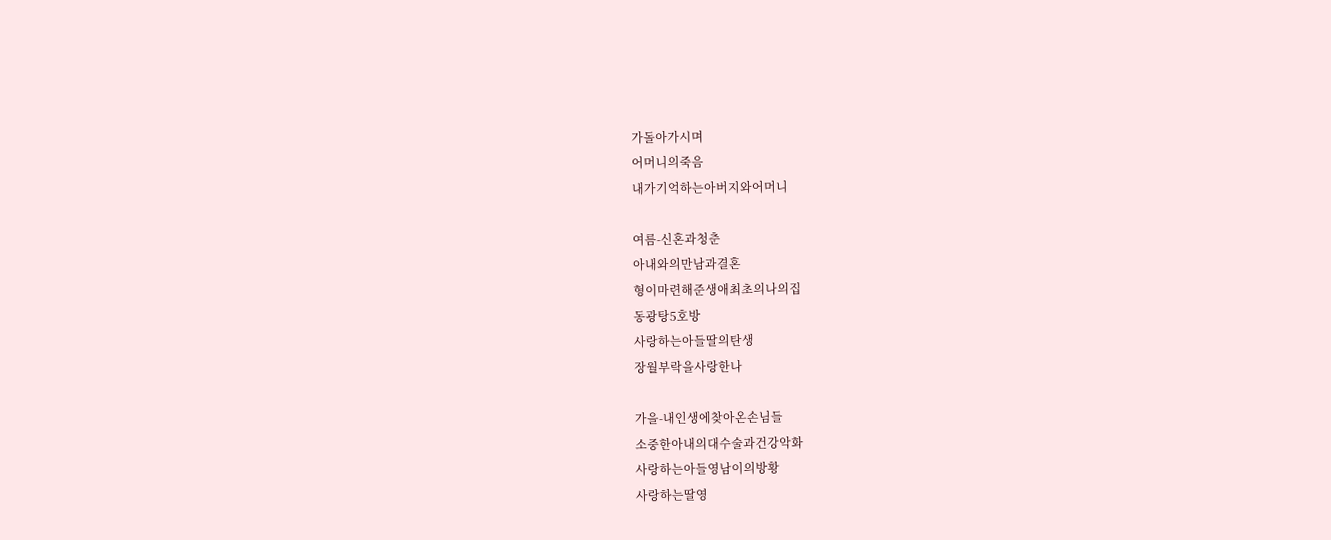가돌아가시며
어머니의죽음
내가기억하는아버지와어머니

여름-신혼과청춘
아내와의만남과결혼
형이마련해준생애최초의나의집
동광탕5호방
사랑하는아들딸의탄생
장월부락을사랑한나

가을-내인생에찾아온손님들
소중한아내의대수술과건강악화
사랑하는아들영남이의방황
사랑하는딸영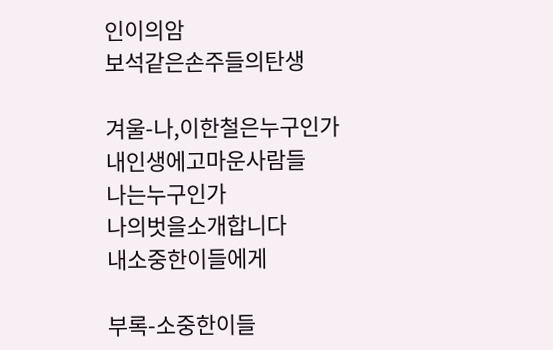인이의암
보석같은손주들의탄생

겨울-나,이한철은누구인가
내인생에고마운사람들
나는누구인가
나의벗을소개합니다
내소중한이들에게

부록-소중한이들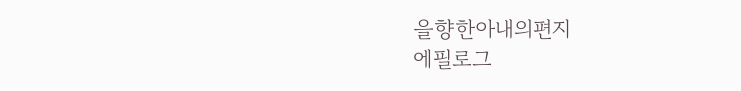을향한아내의편지
에필로그